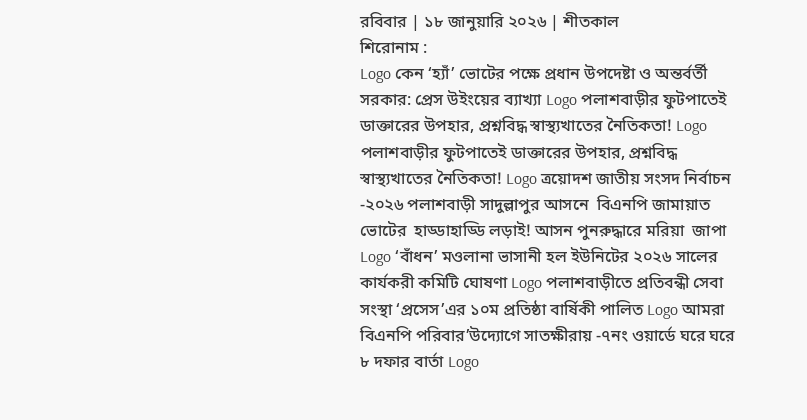রবিবার | ১৮ জানুয়ারি ২০২৬ | শীতকাল
শিরোনাম :
Logo কেন ‘হ্যাঁ’ ভোটের পক্ষে প্রধান উপদেষ্টা ও অন্তর্বর্তী সরকার: প্রেস উইংয়ের ব্যাখ্যা Logo পলাশবাড়ীর ফুটপাতেই ডাক্তারের উপহার, প্রশ্নবিদ্ধ স্বাস্থ্যখাতের নৈতিকতা! Logo পলাশবাড়ীর ফুটপাতেই ডাক্তারের উপহার, প্রশ্নবিদ্ধ স্বাস্থ্যখাতের নৈতিকতা! Logo ত্রয়োদশ জাতীয় সংসদ নির্বাচন -২০২৬ পলাশবাড়ী সাদুল্লাপুর আসনে  বিএনপি জামায়াত ভোটের  হাড্ডাহাড্ডি লড়াই! আসন পুনরুদ্ধারে মরিয়া  জাপা Logo ‘বাঁধন’ মওলানা ভাসানী হল ইউনিটের ২০২৬ সালের কার্যকরী কমিটি ঘোষণা Logo পলাশবাড়ীতে প্রতিবন্ধী সেবা সংস্থা ‘প্রসেস’এর ১০ম প্রতিষ্ঠা বার্ষিকী পালিত Logo আমরা বিএনপি পরিবার’উদ্যোগে সাতক্ষীরায় -৭নং ওয়ার্ডে ঘরে ঘরে ৮ দফার বার্তা Logo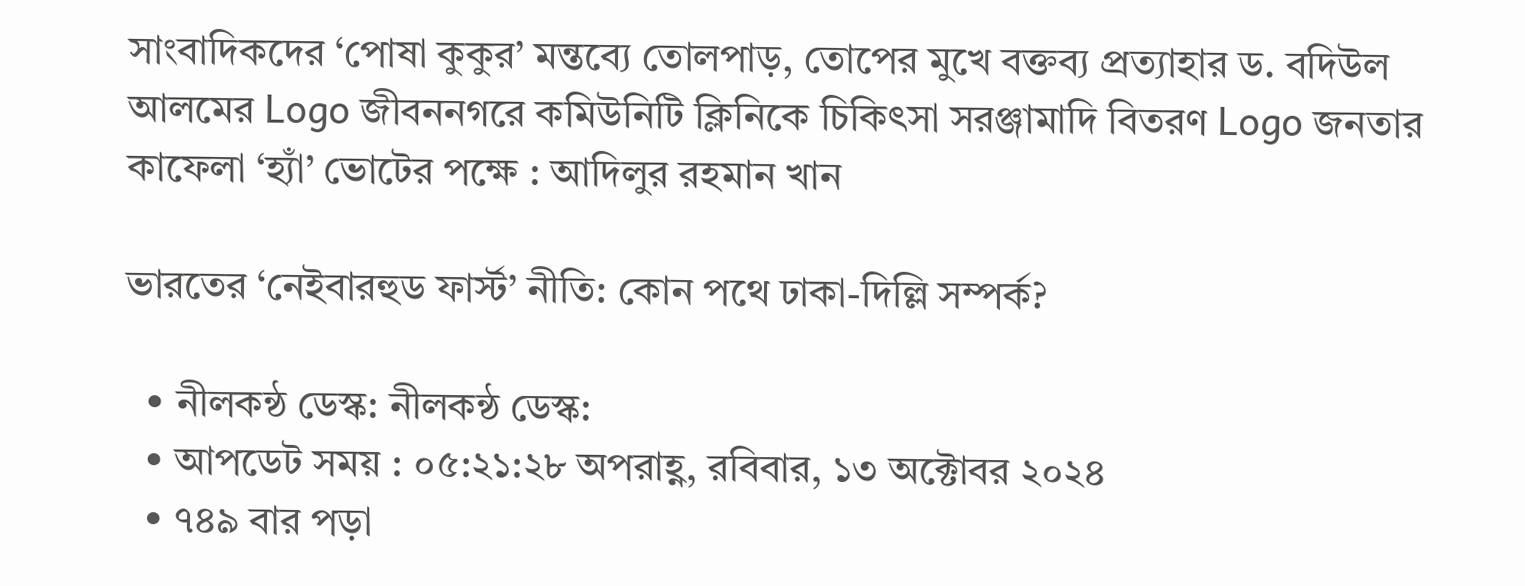সাংবাদিকদের ‘পোষা কুকুর’ মন্তব্যে তোলপাড়, তোপের মুখে বক্তব্য প্রত্যাহার ড. বদিউল আলমের Logo জীবননগরে কমিউনিটি ক্লিনিকে চিকিৎসা সরঞ্জামাদি বিতরণ Logo জনতার কাফেলা ‘হ্যাঁ’ ভোটের পক্ষে : আদিলুর রহমান খান

ভারতের ‘নেইবারহুড ফার্স্ট’ নীতি: কোন পথে ঢাকা-দিল্লি সম্পর্ক?

  • নীলকন্ঠ ডেস্ক: নীলকন্ঠ ডেস্ক:
  • আপডেট সময় : ০৫:২১:২৮ অপরাহ্ণ, রবিবার, ১৩ অক্টোবর ২০২৪
  • ৭৪৯ বার পড়া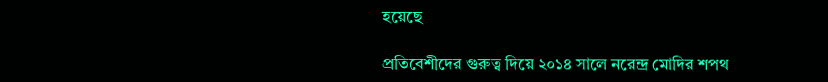হয়েছে

প্রতিবেশীদের গুরুত্ব দিয়ে ২০১৪ সালে নরেন্দ্র মোদির শপথ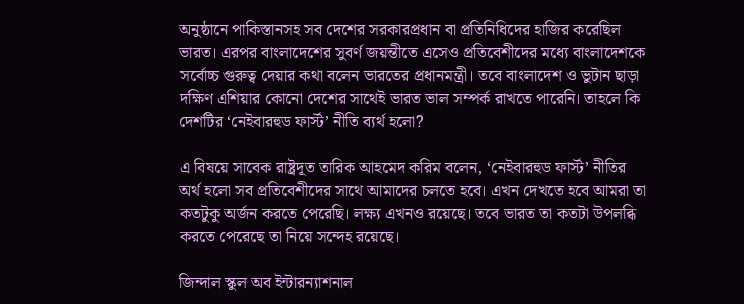অনুষ্ঠানে পাকিস্তানসহ সব দেশের সরকারপ্রধান বা প্রতিনিধিদের হাজির করেছিল ভারত। এরপর বাংলাদেশের সুবর্ণ জয়ন্তীতে এসেও প্রতিবেশীদের মধ্যে বাংলাদেশকে সর্বোচ্চ গুরুত্ব দেয়ার কথা বলেন ভারতের প্রধানমন্ত্রী। তবে বাংলাদেশ ও ভুটান ছাড়া দক্ষিণ এশিয়ার কোনো দেশের সাথেই ভারত ভাল সম্পর্ক রাখতে পারেনি। তাহলে কি দেশটির ‘নেইবারহুড ফার্স্ট’ নীতি ব্যর্থ হলো?

এ বিষয়ে সাবেক রাষ্ট্রদূত তারিক আহমেদ করিম বলেন, ‘নেইবারহুড ফার্স্ট’ নীতির অর্থ হলো সব প্রতিবেশীদের সাথে আমাদের চলতে হবে। এখন দেখতে হবে আমরা তা কতটুকু অর্জন করতে পেরেছি। লক্ষ্য এখনও রয়েছে। তবে ভারত তা কতটা উপলব্ধি করতে পেরেছে তা নিয়ে সন্দেহ রয়েছে।

জিন্দাল স্কুল অব ইন্টারন্যাশনাল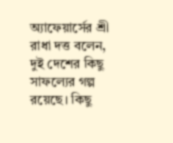অ্যাফেয়ার্সের শ্রী রাধা দত্ত বলেন, দুই দেশের কিছু সাফল্যের গল্প রয়েছে। কিছু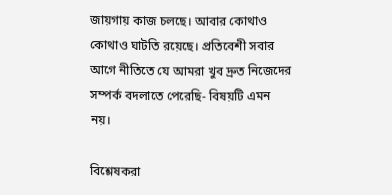জায়গায় কাজ চলছে। আবার কোথাও কোথাও ঘাটতি রয়েছে। প্রতিবেশী সবার আগে নীতিতে যে আমরা খুব দ্রুত নিজেদের সম্পর্ক বদলাতে পেরেছি- বিষয়টি এমন নয়।

বিশ্লেষকরা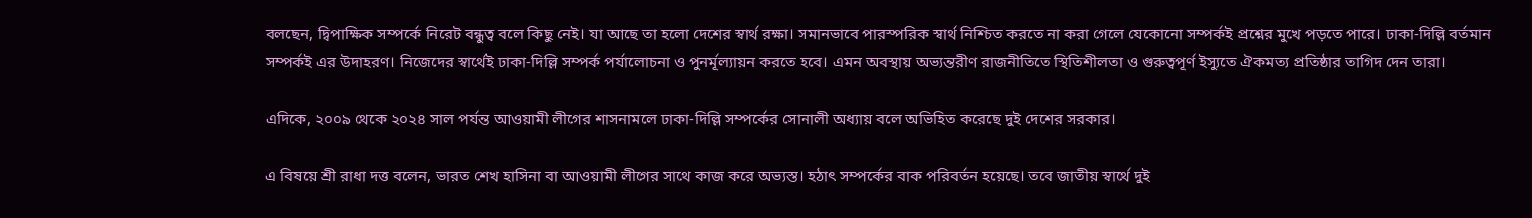বলছেন, দ্বিপাক্ষিক সম্পর্কে নিরেট বন্ধুত্ব বলে কিছু নেই। যা আছে তা হলো দেশের স্বার্থ রক্ষা। সমানভাবে পারস্পরিক স্বার্থ নিশ্চিত করতে না করা গেলে যেকোনো সম্পর্কই প্রশ্নের মুখে পড়তে পারে। ঢাকা-দিল্লি বর্তমান সম্পর্কই এর উদাহরণ। নিজেদের স্বার্থেই ঢাকা-দিল্লি সম্পর্ক পর্যালোচনা ও পুনর্মূল্যায়ন করতে হবে। এমন অবস্থায় অভ্যন্তরীণ রাজনীতিতে স্থিতিশীলতা ও গুরুত্বপূর্ণ ইস্যুতে ঐকমত্য প্রতিষ্ঠার তাগিদ দেন তারা।

এদিকে, ২০০৯ থেকে ২০২৪ সাল পর্যন্ত আওয়ামী লীগের শাসনামলে ঢাকা-দিল্লি সম্পর্কের সোনালী অধ্যায় বলে অভিহিত করেছে দুই দেশের সরকার।

এ বিষয়ে শ্রী রাধা দত্ত বলেন, ভারত শেখ হাসিনা বা আওয়ামী লীগের সাথে কাজ করে অভ্যস্ত। হঠাৎ সম্পর্কের বাক পরিবর্তন হয়েছে। তবে জাতীয় স্বার্থে দুই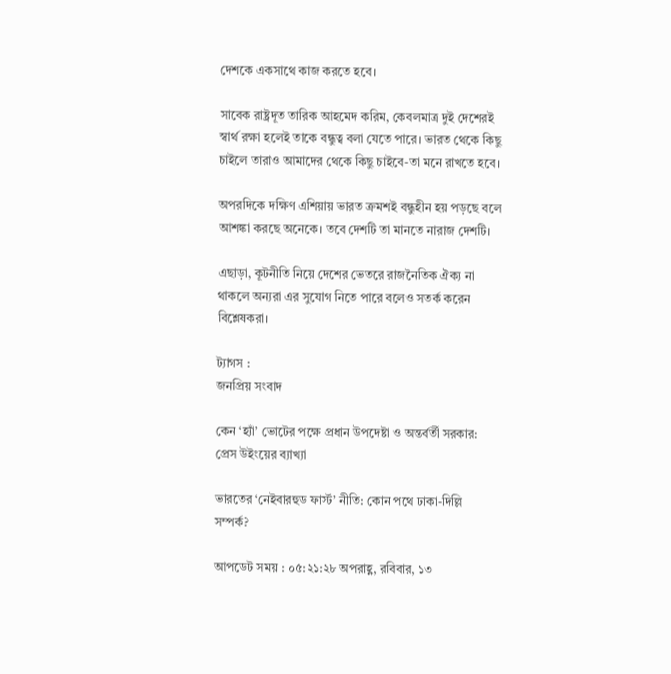দেশকে একসাথে কাজ করতে হবে।

সাবেক রাষ্ট্রদূত তারিক আহমেদ করিম, কেবলমাত্র দুই দেশেরই স্বার্থ রক্ষা হলেই তাকে বন্ধুত্ব বলা যেতে পারে। ভারত থেকে কিছু চাইলে তারাও আমাদের থেকে কিছু চাইবে-তা মনে রাখতে হবে।

অপরদিকে দক্ষিণ এশিয়ায় ভারত ক্রমশই বন্ধুহীন হয় পড়ছে বলে আশঙ্কা করছে অনেকে। তবে দেশটি তা মানতে নারাজ দেশটি।

এছাড়া, কূটনীতি নিয়ে দেশের ভেতরে রাজনৈতিক ঐক্য না থাকলে অন্যরা এর সুযোগ নিতে পারে বলেও সতর্ক করেন বিশ্লেষকরা।

ট্যাগস :
জনপ্রিয় সংবাদ

কেন ‘হ্যাঁ’ ভোটের পক্ষে প্রধান উপদেষ্টা ও অন্তর্বর্তী সরকার: প্রেস উইংয়ের ব্যাখ্যা

ভারতের ‘নেইবারহুড ফার্স্ট’ নীতি: কোন পথে ঢাকা-দিল্লি সম্পর্ক?

আপডেট সময় : ০৫:২১:২৮ অপরাহ্ণ, রবিবার, ১৩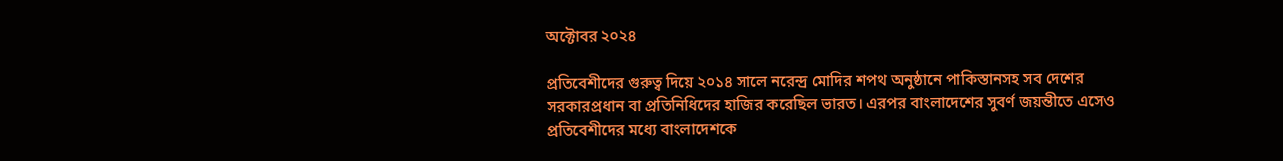অক্টোবর ২০২৪

প্রতিবেশীদের গুরুত্ব দিয়ে ২০১৪ সালে নরেন্দ্র মোদির শপথ অনুষ্ঠানে পাকিস্তানসহ সব দেশের সরকারপ্রধান বা প্রতিনিধিদের হাজির করেছিল ভারত। এরপর বাংলাদেশের সুবর্ণ জয়ন্তীতে এসেও প্রতিবেশীদের মধ্যে বাংলাদেশকে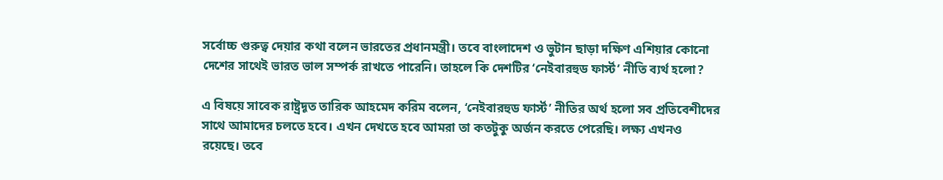সর্বোচ্চ গুরুত্ব দেয়ার কথা বলেন ভারতের প্রধানমন্ত্রী। তবে বাংলাদেশ ও ভুটান ছাড়া দক্ষিণ এশিয়ার কোনো দেশের সাথেই ভারত ভাল সম্পর্ক রাখতে পারেনি। তাহলে কি দেশটির ‘নেইবারহুড ফার্স্ট’ নীতি ব্যর্থ হলো?

এ বিষয়ে সাবেক রাষ্ট্রদূত তারিক আহমেদ করিম বলেন, ‘নেইবারহুড ফার্স্ট’ নীতির অর্থ হলো সব প্রতিবেশীদের সাথে আমাদের চলতে হবে। এখন দেখতে হবে আমরা তা কতটুকু অর্জন করতে পেরেছি। লক্ষ্য এখনও রয়েছে। তবে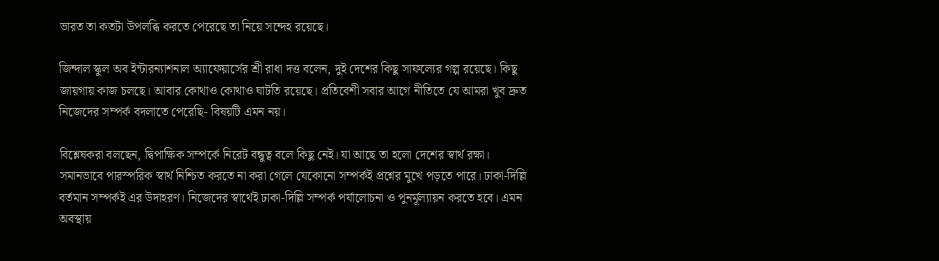ভারত তা কতটা উপলব্ধি করতে পেরেছে তা নিয়ে সন্দেহ রয়েছে।

জিন্দাল স্কুল অব ইন্টারন্যাশনাল অ্যাফেয়ার্সের শ্রী রাধা দত্ত বলেন, দুই দেশের কিছু সাফল্যের গল্প রয়েছে। কিছু জায়গায় কাজ চলছে। আবার কোথাও কোথাও ঘাটতি রয়েছে। প্রতিবেশী সবার আগে নীতিতে যে আমরা খুব দ্রুত নিজেদের সম্পর্ক বদলাতে পেরেছি- বিষয়টি এমন নয়।

বিশ্লেষকরা বলছেন, দ্বিপাক্ষিক সম্পর্কে নিরেট বন্ধুত্ব বলে কিছু নেই। যা আছে তা হলো দেশের স্বার্থ রক্ষা। সমানভাবে পারস্পরিক স্বার্থ নিশ্চিত করতে না করা গেলে যেকোনো সম্পর্কই প্রশ্নের মুখে পড়তে পারে। ঢাকা-দিল্লি বর্তমান সম্পর্কই এর উদাহরণ। নিজেদের স্বার্থেই ঢাকা-দিল্লি সম্পর্ক পর্যালোচনা ও পুনর্মূল্যায়ন করতে হবে। এমন অবস্থায়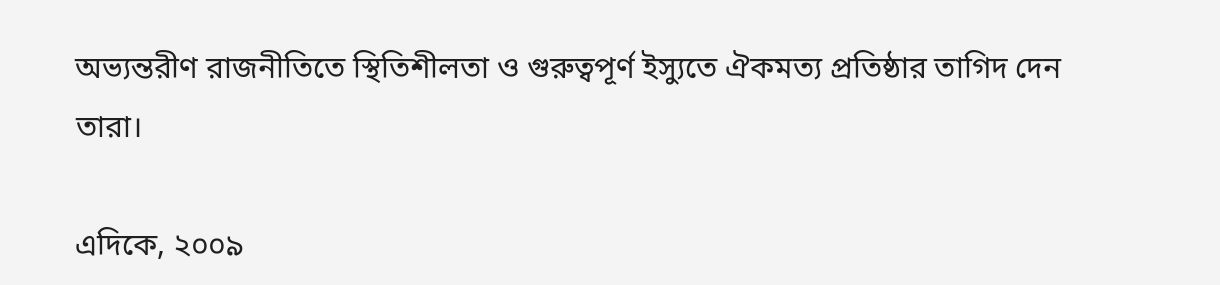অভ্যন্তরীণ রাজনীতিতে স্থিতিশীলতা ও গুরুত্বপূর্ণ ইস্যুতে ঐকমত্য প্রতিষ্ঠার তাগিদ দেন তারা।

এদিকে, ২০০৯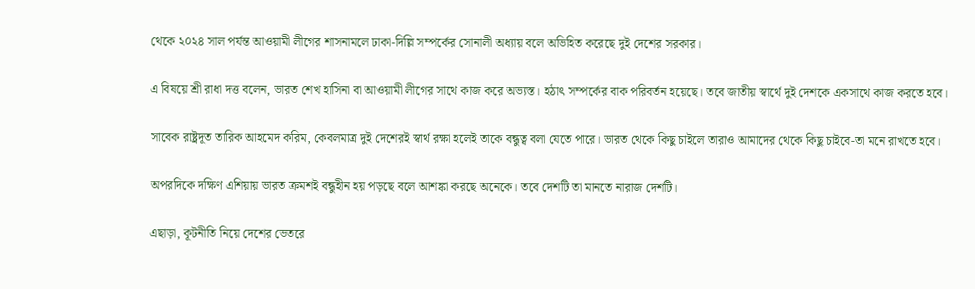থেকে ২০২৪ সাল পর্যন্ত আওয়ামী লীগের শাসনামলে ঢাকা-দিল্লি সম্পর্কের সোনালী অধ্যায় বলে অভিহিত করেছে দুই দেশের সরকার।

এ বিষয়ে শ্রী রাধা দত্ত বলেন, ভারত শেখ হাসিনা বা আওয়ামী লীগের সাথে কাজ করে অভ্যস্ত। হঠাৎ সম্পর্কের বাক পরিবর্তন হয়েছে। তবে জাতীয় স্বার্থে দুই দেশকে একসাথে কাজ করতে হবে।

সাবেক রাষ্ট্রদূত তারিক আহমেদ করিম, কেবলমাত্র দুই দেশেরই স্বার্থ রক্ষা হলেই তাকে বন্ধুত্ব বলা যেতে পারে। ভারত থেকে কিছু চাইলে তারাও আমাদের থেকে কিছু চাইবে-তা মনে রাখতে হবে।

অপরদিকে দক্ষিণ এশিয়ায় ভারত ক্রমশই বন্ধুহীন হয় পড়ছে বলে আশঙ্কা করছে অনেকে। তবে দেশটি তা মানতে নারাজ দেশটি।

এছাড়া, কূটনীতি নিয়ে দেশের ভেতরে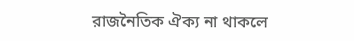রাজনৈতিক ঐক্য না থাকলে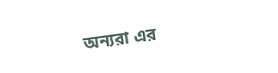অন্যরা এর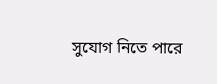সুযোগ নিতে পারে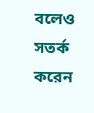বলেও সতর্ক করেন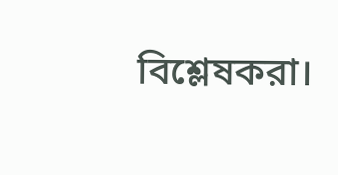বিশ্লেষকরা।